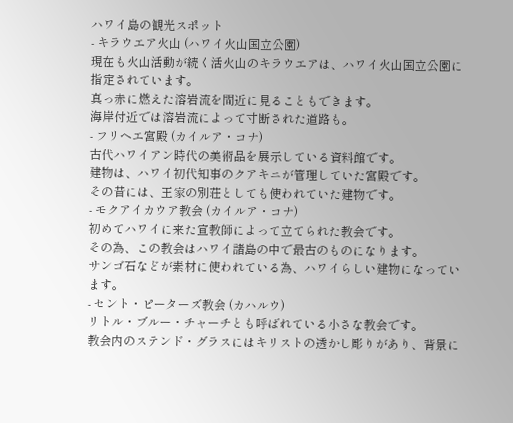ハワイ島の観光スポット
- キラウエア火山 (ハワイ火山国立公園)
現在も火山活動が続く活火山のキラウエアは、ハワイ火山国立公園に指定されています。
真っ赤に燃えた溶岩流を間近に見ることもできます。
海岸付近では溶岩流によって寸断された道路も。
- フリヘエ宮殿 (カイルア・コナ)
古代ハワイアン時代の美術品を展示している資料館です。
建物は、ハワイ初代知事のクアキニが管理していた宮殿です。
その昔には、王家の別荘としても使われていた建物です。
- モクアイカウア教会 (カイルア・コナ)
初めてハワイに来た宣教師によって立てられた教会です。
その為、この教会はハワイ諸島の中で最古のものになります。
サンゴ石などが素材に使われている為、ハワイらしい建物になっています。
- セント・ピーターズ教会 (カハルウ)
リトル・ブルー・チャーチとも呼ばれている小さな教会です。
教会内のステンド・グラスにはキリストの透かし彫りがあり、背景に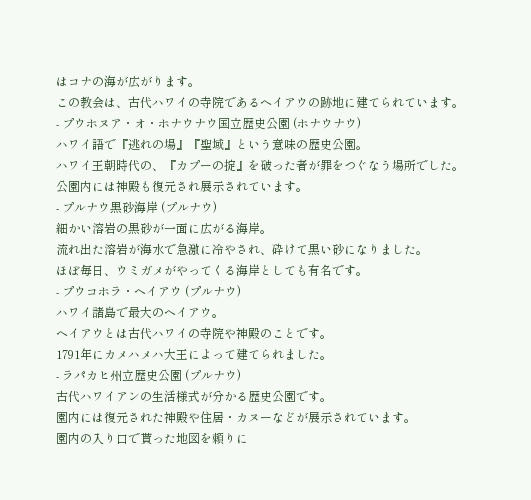はコナの海が広がります。
この教会は、古代ハワイの寺院であるヘイアウの跡地に建てられています。
- プウホヌア・オ・ホナウナウ国立歴史公園 (ホナウナウ)
ハワイ語で『逃れの場』『聖域』という意味の歴史公園。
ハワイ王朝時代の、『カプーの掟』を破った者が罪をつぐなう場所でした。
公園内には神殿も復元され展示されています。
- プルナウ黒砂海岸 (プルナウ)
細かい溶岩の黒砂が一面に広がる海岸。
流れ出た溶岩が海水で急激に冷やされ、砕けて黒い砂になりました。
ほぼ毎日、ウミガメがやってくる海岸としても有名です。
- プウコホラ・ヘイアウ (プルナウ)
ハワイ諸島で最大のヘイアウ。
ヘイアウとは古代ハワイの寺院や神殿のことです。
1791年にカメハメハ大王によって建てられました。
- ラパカヒ州立歴史公園 (プルナウ)
古代ハワイアンの生活様式が分かる歴史公園です。
園内には復元された神殿や住居・カヌーなどが展示されています。
園内の入り口で貰った地図を頼りに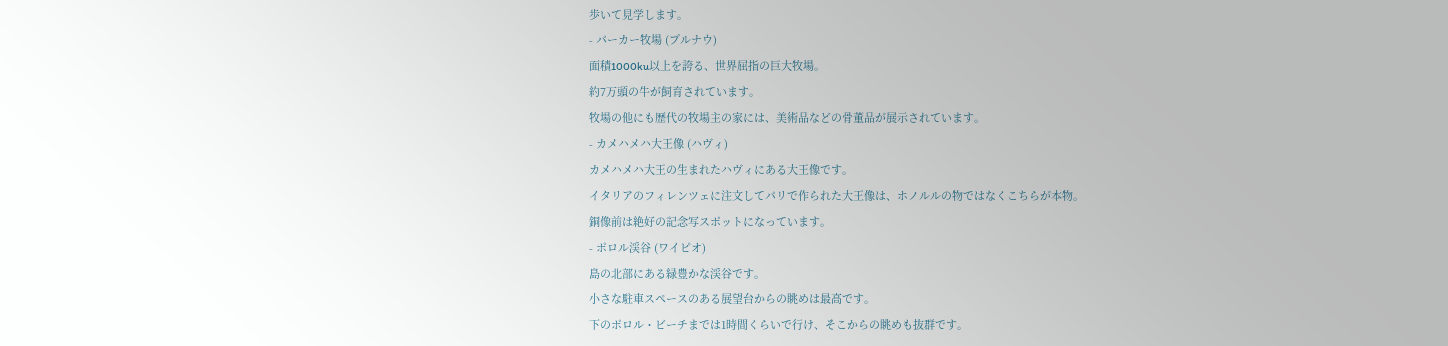歩いて見学します。
- パーカー牧場 (プルナウ)
面積1000ku以上を誇る、世界屈指の巨大牧場。
約7万頭の牛が飼育されています。
牧場の他にも歴代の牧場主の家には、美術品などの骨董品が展示されています。
- カメハメハ大王像 (ハヴィ)
カメハメハ大王の生まれたハヴィにある大王像です。
イタリアのフィレンツェに注文してパリで作られた大王像は、ホノルルの物ではなくこちらが本物。
銅像前は絶好の記念写スポットになっています。
- ポロル渓谷 (ワイピオ)
島の北部にある緑豊かな渓谷です。
小さな駐車スペースのある展望台からの眺めは最高です。
下のポロル・ビーチまでは1時間くらいで行け、そこからの眺めも抜群です。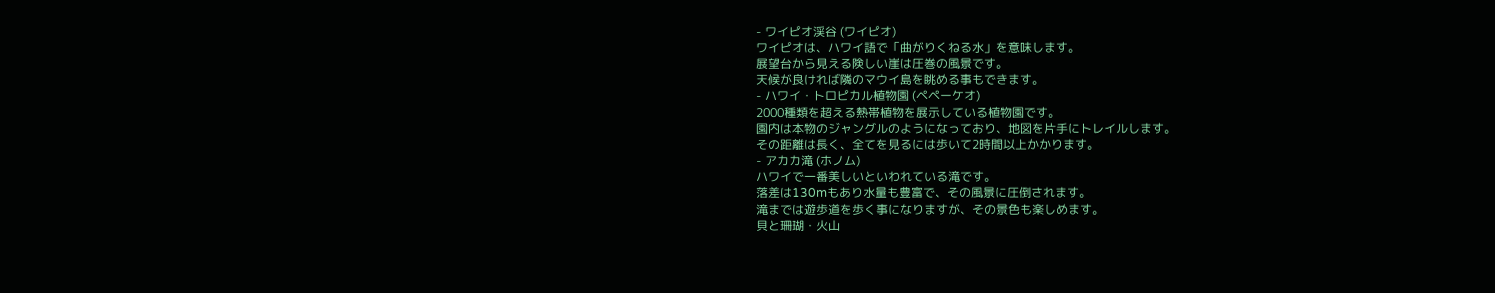- ワイピオ渓谷 (ワイピオ)
ワイピオは、ハワイ語で「曲がりくねる水」を意味します。
展望台から見える険しい崖は圧巻の風景です。
天候が良ければ隣のマウイ島を眺める事もできます。
- ハワイ・トロピカル植物園 (ペペーケオ)
2000種類を超える熱帯植物を展示している植物園です。
園内は本物のジャングルのようになっており、地図を片手にトレイルします。
その距離は長く、全てを見るには歩いて2時間以上かかります。
- アカカ滝 (ホノム)
ハワイで一番美しいといわれている滝です。
落差は130mもあり水量も豊富で、その風景に圧倒されます。
滝までは遊歩道を歩く事になりますが、その景色も楽しめます。
貝と珊瑚・火山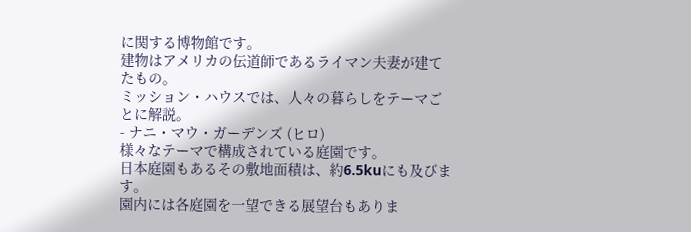に関する博物館です。
建物はアメリカの伝道師であるライマン夫妻が建てたもの。
ミッション・ハウスでは、人々の暮らしをテーマごとに解説。
- ナニ・マウ・ガーデンズ (ヒロ)
様々なテーマで構成されている庭園です。
日本庭園もあるその敷地面積は、約6.5kuにも及びます。
園内には各庭園を一望できる展望台もありま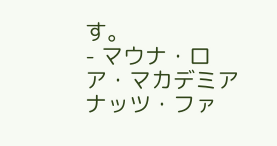す。
- マウナ・ロア・マカデミアナッツ・ファ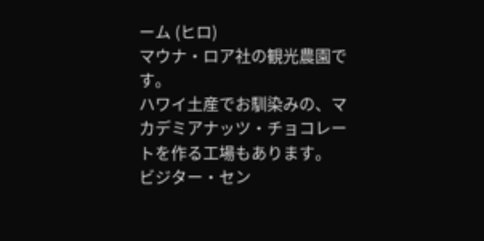ーム (ヒロ)
マウナ・ロア社の観光農園です。
ハワイ土産でお馴染みの、マカデミアナッツ・チョコレートを作る工場もあります。
ビジター・セン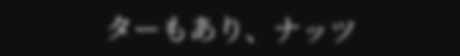ターもあり、ナッツ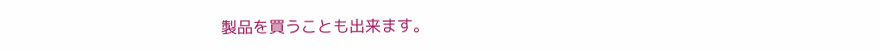製品を買うことも出来ます。